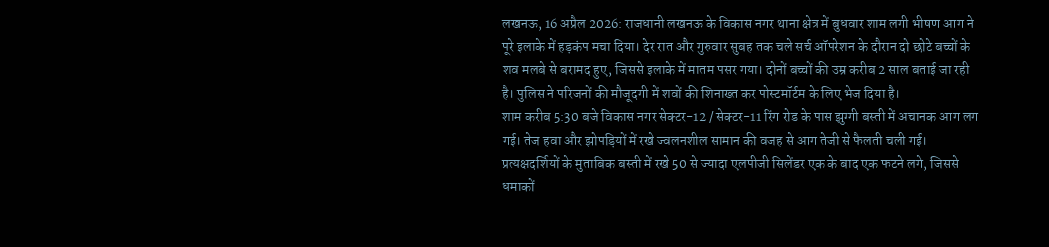लखनऊ, 16 अप्रैल 2026: राजधानी लखनऊ के विकास नगर थाना क्षेत्र में बुधवार शाम लगी भीषण आग ने पूरे इलाके में हड़कंप मचा दिया। देर रात और गुरुवार सुबह तक चले सर्च ऑपरेशन के दौरान दो छोटे बच्चों के शव मलबे से बरामद हुए, जिससे इलाके में मातम पसर गया। दोनों बच्चों की उम्र करीब 2 साल बताई जा रही है। पुलिस ने परिजनों की मौजूदगी में शवों की शिनाख्त कर पोस्टमॉर्टम के लिए भेज दिया है।
शाम करीब 5:30 बजे विकास नगर सेक्टर-12 / सेक्टर-11 रिंग रोड के पास झुग्गी बस्ती में अचानक आग लग गई। तेज हवा और झोपड़ियों में रखे ज्वलनशील सामान की वजह से आग तेजी से फैलती चली गई। प्रत्यक्षदर्शियों के मुताबिक बस्ती में रखे 50 से ज्यादा एलपीजी सिलेंडर एक के बाद एक फटने लगे, जिससे धमाकों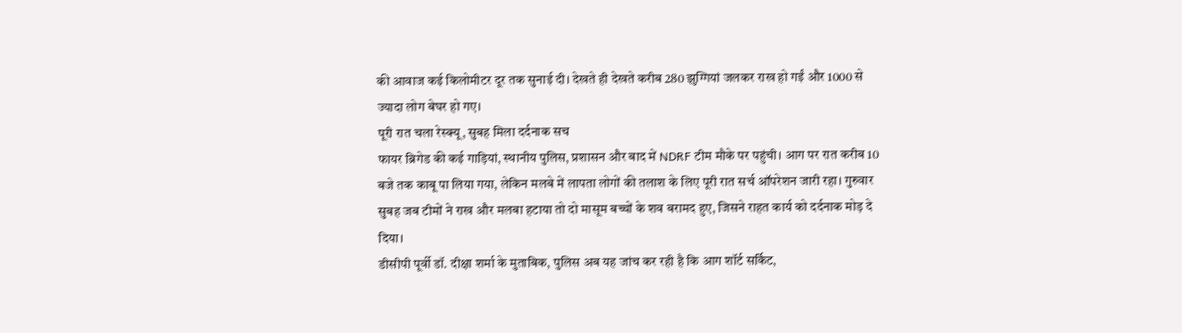की आवाज कई किलोमीटर दूर तक सुनाई दी। देखते ही देखते करीब 280 झुग्गियां जलकर राख हो गईं और 1000 से ज्यादा लोग बेघर हो गए।
पूरी रात चला रेस्क्यू, सुबह मिला दर्दनाक सच
फायर ब्रिगेड की कई गाड़ियां, स्थानीय पुलिस, प्रशासन और बाद में NDRF टीम मौके पर पहुंची। आग पर रात करीब 10 बजे तक काबू पा लिया गया, लेकिन मलबे में लापता लोगों की तलाश के लिए पूरी रात सर्च ऑपरेशन जारी रहा। गुरुवार सुबह जब टीमों ने राख और मलबा हटाया तो दो मासूम बच्चों के शव बरामद हुए, जिसने राहत कार्य को दर्दनाक मोड़ दे दिया।
डीसीपी पूर्वी डॉ. दीक्षा शर्मा के मुताबिक, पुलिस अब यह जांच कर रही है कि आग शॉर्ट सर्किट,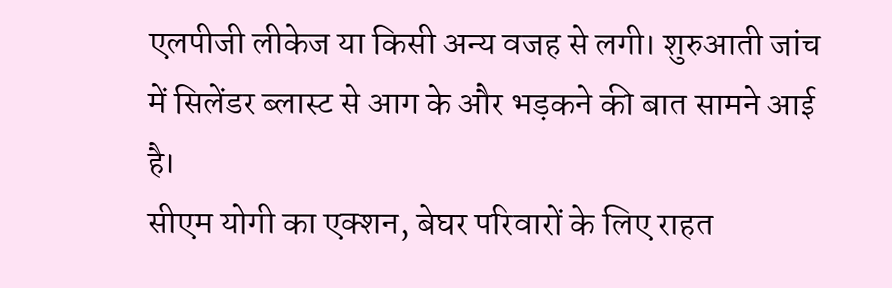एलपीजी लीकेज या किसी अन्य वजह से लगी। शुरुआती जांच में सिलेंडर ब्लास्ट से आग के और भड़कने की बात सामने आई है।
सीएम योगी का एक्शन, बेघर परिवारों के लिए राहत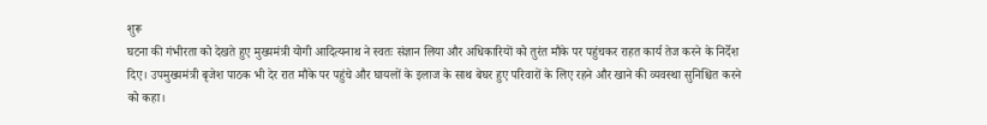शुरू
घटना की गंभीरता को देखते हुए मुख्यमंत्री योगी आदित्यनाथ ने स्वतः संज्ञान लिया और अधिकारियों को तुरंत मौके पर पहुंचकर राहत कार्य तेज करने के निर्देश दिए। उपमुख्यमंत्री बृजेश पाठक भी देर रात मौके पर पहुंचे और घायलों के इलाज के साथ बेघर हुए परिवारों के लिए रहने और खाने की व्यवस्था सुनिश्चित करने को कहा।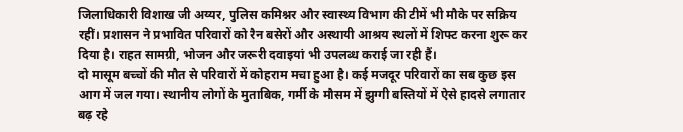जिलाधिकारी विशाख जी अय्यर, पुलिस कमिश्नर और स्वास्थ्य विभाग की टीमें भी मौके पर सक्रिय रहीं। प्रशासन ने प्रभावित परिवारों को रैन बसेरों और अस्थायी आश्रय स्थलों में शिफ्ट करना शुरू कर दिया है। राहत सामग्री, भोजन और जरूरी दवाइयां भी उपलब्ध कराई जा रही हैं।
दो मासूम बच्चों की मौत से परिवारों में कोहराम मचा हुआ है। कई मजदूर परिवारों का सब कुछ इस आग में जल गया। स्थानीय लोगों के मुताबिक, गर्मी के मौसम में झुग्गी बस्तियों में ऐसे हादसे लगातार बढ़ रहे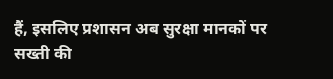हैं, इसलिए प्रशासन अब सुरक्षा मानकों पर सख्ती की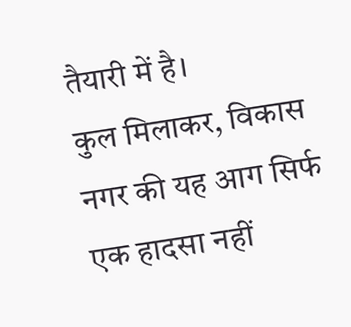तैयारी में है।
कुल मिलाकर, विकास नगर की यह आग सिर्फ एक हादसा नहीं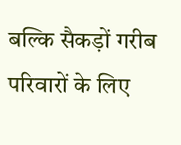बल्कि सैकड़ों गरीब परिवारों के लिए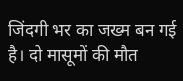जिंदगी भर का जख्म बन गई है। दो मासूमों की मौत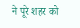ने पूरे शहर को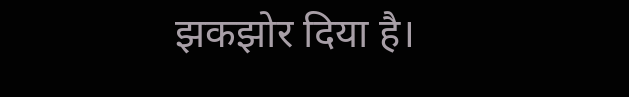झकझोर दिया है।